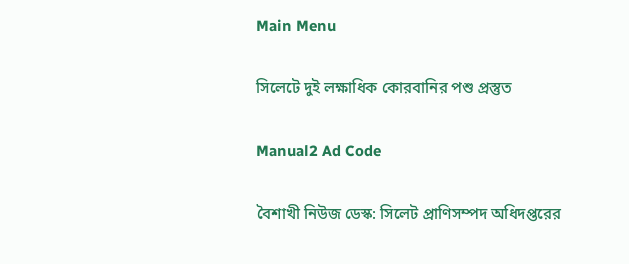Main Menu

সিলেটে দুই লক্ষাধিক কোরবানির পশু প্রস্তুত

Manual2 Ad Code

বৈশাখী নিউজ ডেস্ক: সিলেট প্রাণিসম্পদ অধিদপ্তরের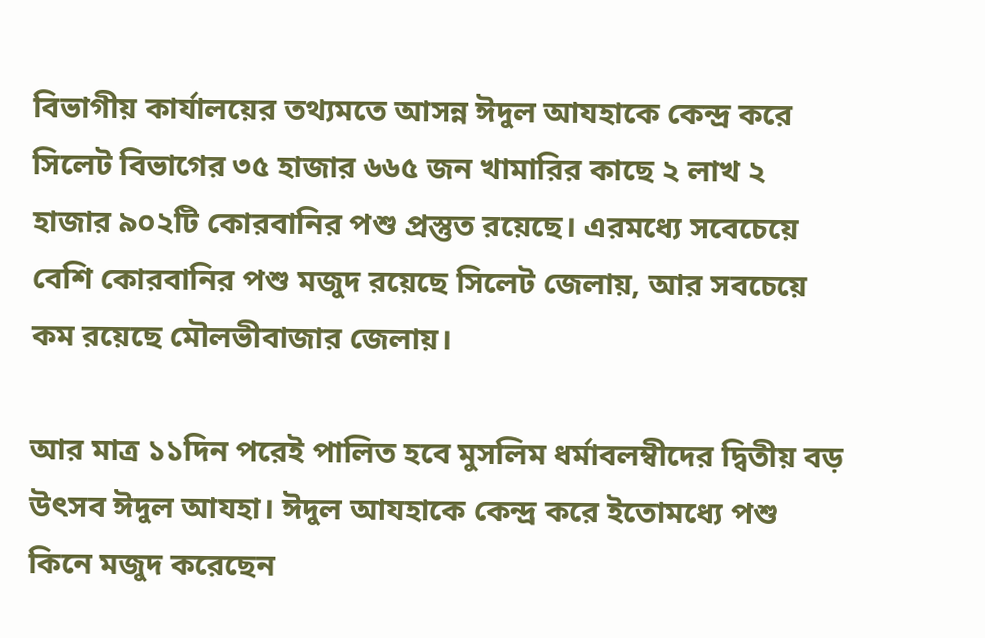বিভাগীয় কার্যালয়ের তথ্যমতে আসন্ন ঈদুল আযহাকে কেন্দ্র করে সিলেট বিভাগের ৩৫ হাজার ৬৬৫ জন খামারির কাছে ২ লাখ ২ হাজার ৯০২টি কোরবানির পশু প্রস্তুত রয়েছে। এরমধ্যে সবেচেয়ে বেশি কোরবানির পশু মজুদ রয়েছে সিলেট জেলায়, আর সবচেয়ে কম রয়েছে মৌলভীবাজার জেলায়।

আর মাত্র ১১দিন পরেই পালিত হবে মুসলিম ধর্মাবলম্বীদের দ্বিতীয় বড় উৎসব ঈদুল আযহা। ঈদুল আযহাকে কেন্দ্র করে ইতোমধ্যে পশু কিনে মজুদ করেছেন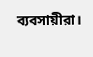ব্যবসায়ীরা।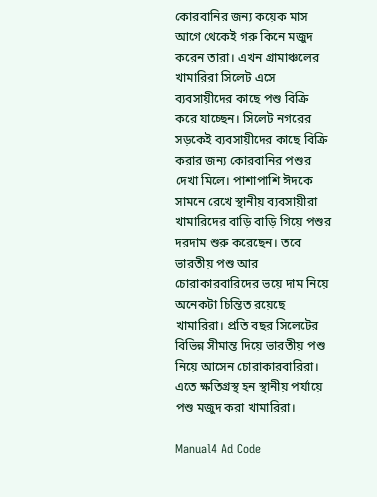কোরবানির জন্য কয়েক মাস আগে থেকেই গরু কিনে মজুদ করেন তারা। এখন গ্রামাঞ্চলের খামারিরা সিলেট এসে ব্যবসায়ীদের কাছে পশু বিক্রি করে যাচ্ছেন। সিলেট নগরের সড়কেই ব্যবসায়ীদের কাছে বিক্রি করার জন্য কোরবানির পশুর দেখা মিলে। পাশাপাশি ঈদকে সামনে রেখে স্থানীয় ব্যবসায়ীরা খামারিদের বাড়ি বাড়ি গিয়ে পশুর দরদাম শুরু করেছেন। তবে ভারতীয় পশু আর চোরাকারবারিদের ভয়ে দাম নিয়ে অনেকটা চিন্তিত রয়েছে খামারিরা। প্রতি বছর সিলেটের বিভিন্ন সীমান্ত দিয়ে ভারতীয় পশু নিয়ে আসেন চোরাকারবারিরা। এতে ক্ষতিগ্রস্থ হন স্থানীয় পর্যায়ে পশু মজুদ করা খামারিরা।

Manual4 Ad Code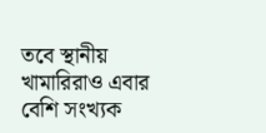তবে স্থানীয় খামারিরাও এবার বেশি সংখ্যক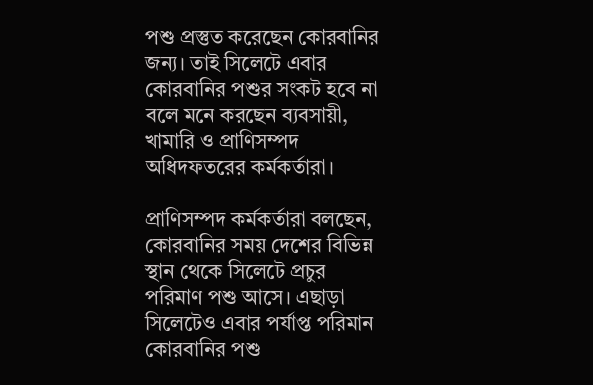পশু প্রস্তুত করেছেন কোরবানির জন্য। তাই সিলেটে এবার কোরবানির পশুর সংকট হবে না বলে মনে করছেন ব্যবসায়ী, খামারি ও প্রাণিসম্পদ অধিদফতরের কর্মকর্তারা।

প্রাণিসম্পদ কর্মকর্তারা বলছেন, কোরবানির সময় দেশের বিভিন্ন স্থান থেকে সিলেটে প্রচুর পরিমাণ পশু আসে। এছাড়া সিলেটেও এবার পর্যাপ্ত পরিমান কোরবানির পশু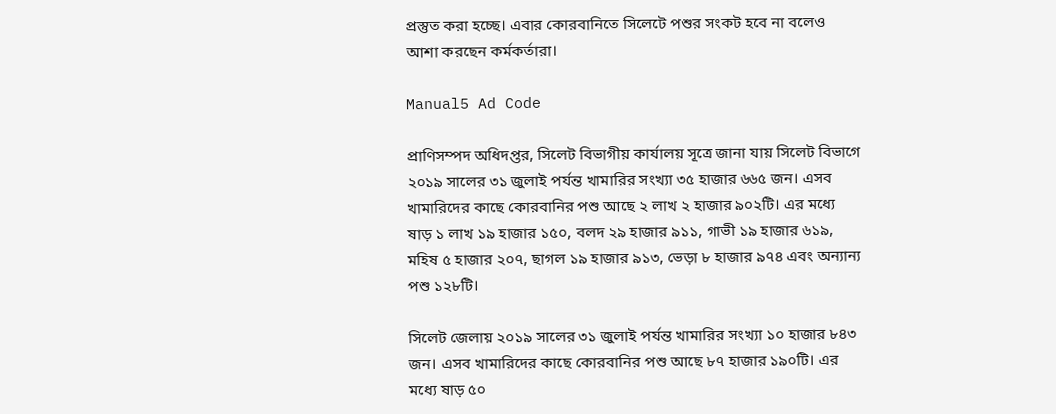প্রস্তুত করা হচ্ছে। এবার কোরবানিতে সিলেটে পশুর সংকট হবে না বলেও আশা করছেন কর্মকর্তারা।

Manual5 Ad Code

প্রাণিসম্পদ অধিদপ্তর, সিলেট বিভাগীয় কার্যালয় সূত্রে জানা যায় সিলেট বিভাগে ২০১৯ সালের ৩১ জুলাই পর্যন্ত খামারির সংখ্যা ৩৫ হাজার ৬৬৫ জন। এসব খামারিদের কাছে কোরবানির পশু আছে ২ লাখ ২ হাজার ৯০২টি। এর মধ্যে ষাড় ১ লাখ ১৯ হাজার ১৫০, বলদ ২৯ হাজার ৯১১, গাভী ১৯ হাজার ৬১৯, মহিষ ৫ হাজার ২০৭, ছাগল ১৯ হাজার ৯১৩, ভেড়া ৮ হাজার ৯৭৪ এবং অন্যান্য পশু ১২৮টি।

সিলেট জেলায় ২০১৯ সালের ৩১ জুলাই পর্যন্ত খামারির সংখ্যা ১০ হাজার ৮৪৩ জন। এসব খামারিদের কাছে কোরবানির পশু আছে ৮৭ হাজার ১৯০টি। এর মধ্যে ষাড় ৫০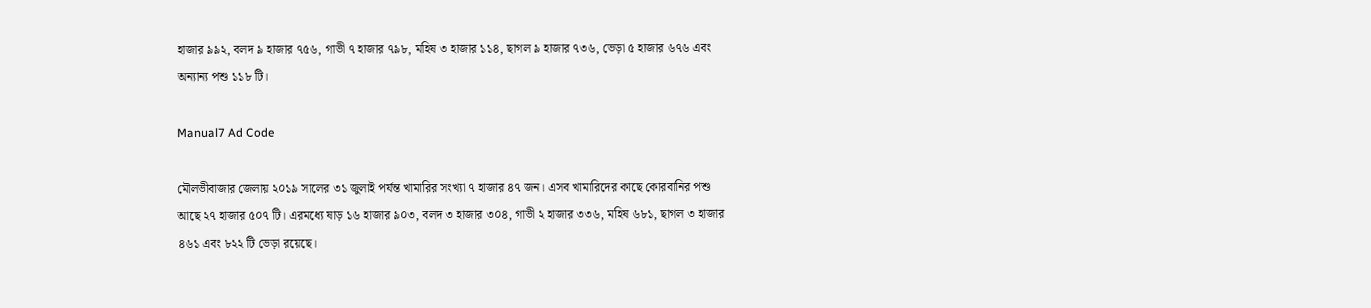হাজার ৯৯২, বলদ ৯ হাজার ৭৫৬, গাভী ৭ হাজার ৭৯৮, মহিষ ৩ হাজার ১১৪, ছাগল ৯ হাজার ৭৩৬, ভেড়া ৫ হাজার ৬৭৬ এবং অন্যান্য পশু ১১৮ টি।

Manual7 Ad Code

মৌলভীবাজার জেলায় ২০১৯ সালের ৩১ জুলাই পর্যন্ত খামারির সংখ্যা ৭ হাজার ৪৭ জন। এসব খামারিদের কাছে কোরবানির পশু আছে ২৭ হাজার ৫০৭ টি। এরমধ্যে ষাড় ১৬ হাজার ৯০৩, বলদ ৩ হাজার ৩০৪, গাভী ২ হাজার ৩৩৬, মহিষ ৬৮১, ছাগল ৩ হাজার ৪৬১ এবং ৮২২ টি ভেড়া রয়েছে।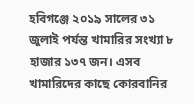হবিগঞ্জে ২০১৯ সালের ৩১ জুলাই পর্যন্ত খামারির সংখ্যা ৮ হাজার ১৩৭ জন। এসব খামারিদের কাছে কোরবানির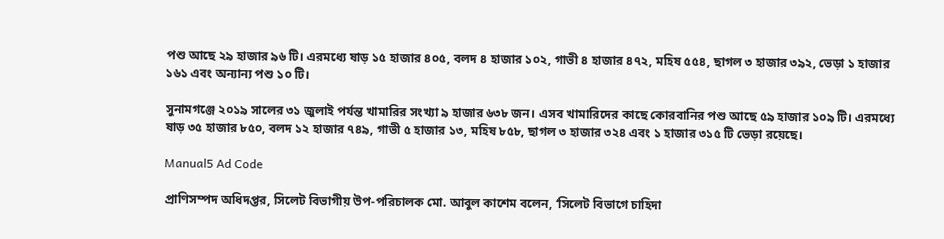পশু আছে ২৯ হাজার ৯৬ টি। এরমধ্যে ষাড় ১৫ হাজার ৪০৫, বলদ ৪ হাজার ১০২, গাভী ৪ হাজার ৪৭২, মহিষ ৫৫৪, ছাগল ৩ হাজার ৩৯২, ভেড়া ১ হাজার ১৬১ এবং অন্যান্য পশু ১০ টি।

সুনামগঞ্জে ২০১৯ সালের ৩১ জুলাই পর্যন্ত খামারির সংখ্যা ৯ হাজার ৬৩৮ জন। এসব খামারিদের কাছে কোরবানির পশু আছে ৫৯ হাজার ১০৯ টি। এরমধ্যে ষাড় ৩৫ হাজার ৮৫০, বলদ ১২ হাজার ৭৪৯, গাভী ৫ হাজার ১৩, মহিষ ৮৫৮, ছাগল ৩ হাজার ৩২৪ এবং ১ হাজার ৩১৫ টি ভেড়া রয়েছে।

Manual5 Ad Code

প্রাণিসম্পদ অধিদপ্তর, সিলেট বিভাগীয় উপ-পরিচালক মো. আবুল কাশেম বলেন, ‘সিলেট বিভাগে চাহিদা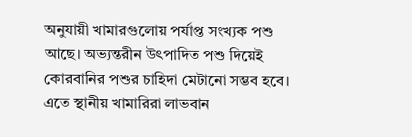অনুযায়ী খামারগুলোয় পর্যাপ্ত সংখ্যক পশু আছে। অভ্যন্তরীন উৎপাদিত পশু দিয়েই কোরবানির পশুর চাহিদা মেটানো সম্ভব হবে। এতে স্থানীয় খামারিরা লাভবান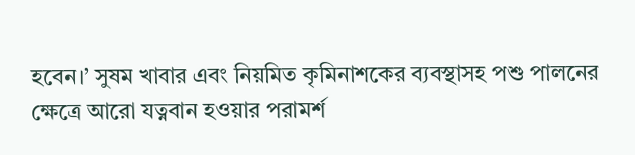হবেন।’ সুষম খাবার এবং নিয়মিত কৃমিনাশকের ব্যবস্থাসহ পশু পালনের ক্ষেত্রে আরো যত্নবান হওয়ার পরামর্শ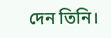দেন তিনি।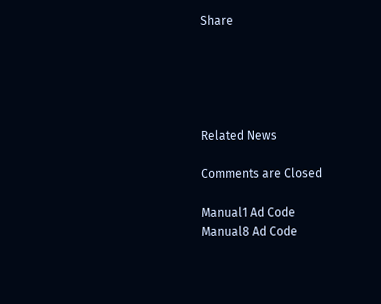Share





Related News

Comments are Closed

Manual1 Ad Code
Manual8 Ad Code